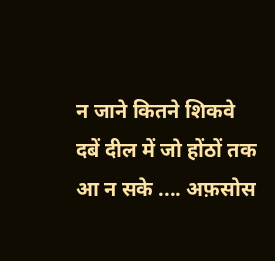न जाने कितने शिकवे दबें दील में जो होंठों तक आ न सके .... अफ़सोस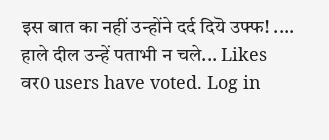इस बात का नहीं उन्होंने दर्द दियॆ उफ्फ! .... हाले दील उन्हें पताभी न चले... Likes वर0 users have voted. Log in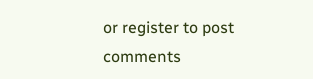or register to post comments